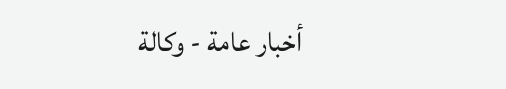أخبار عامة - وكالة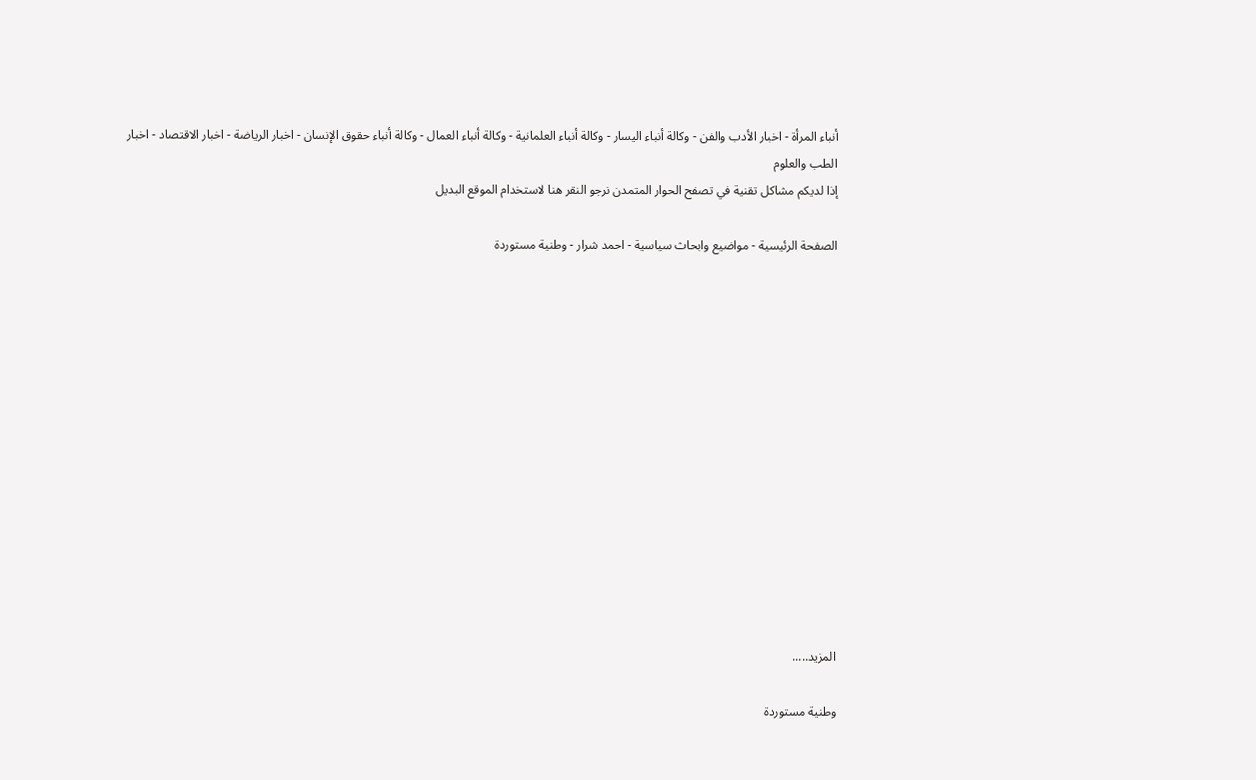أنباء المرأة - اخبار الأدب والفن - وكالة أنباء اليسار - وكالة أنباء العلمانية - وكالة أنباء العمال - وكالة أنباء حقوق الإنسان - اخبار الرياضة - اخبار الاقتصاد - اخبار الطب والعلوم
إذا لديكم مشاكل تقنية في تصفح الحوار المتمدن نرجو النقر هنا لاستخدام الموقع البديل

الصفحة الرئيسية - مواضيع وابحاث سياسية - احمد شرار - وطنية مستوردة














المزيد.....

وطنية مستوردة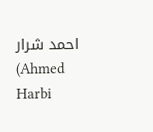احمد شرار
(Ahmed Harbi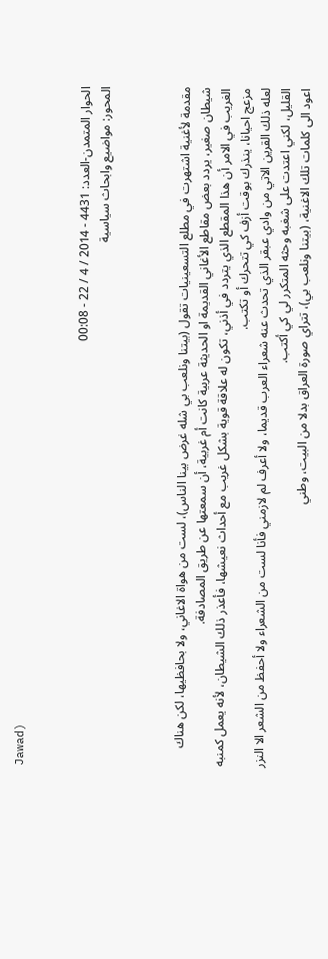Jawad)


الحوار المتمدن-العدد: 4431 - 2014 / 4 / 22 - 00:08
المحور: مواضيع وابحاث سياسية



مقدمة لأغنية اشتهرت في مطلع التسعينيات تقول (بيتنا ونلعب بي شله غرض بينا الناس)، لست من هواة الاغاني، ولا بحافظيها، لكن هناك شيطان صغير، يردد بعض مقاطع الأغاني القديمة او الحديثة عربية كانت أم غربية، أن سمعتها عن طريق المصادفة.
الغريب في الامر أن هذا المقطع الذي يتردد في أذني، تكون له علاقة قوية بشكل غريب مع أحداث نعيشها، فأعذر ذلك الشيطان، لأنه يعمل كمنبه مزعج احيانا، ينذرك بوقت أزف كي تتحرك أو تكتب.
لعله ذلك القرين الاتي من وادي عبقر الذي تحدث عنه شعراء العرب قديما، ولا أعرف لم لازمني فأنا لست من الشعراء ولا أحفظ من الشعر الا النزر القليل، لكني اعتدت على شغبه وحثه المتكرر لي كي أكتب.
اعود الى كلمات تلك الاغنية، (بيتنا ونلعب بي)، تتراي صورة العراق بدلا من البيت، وطني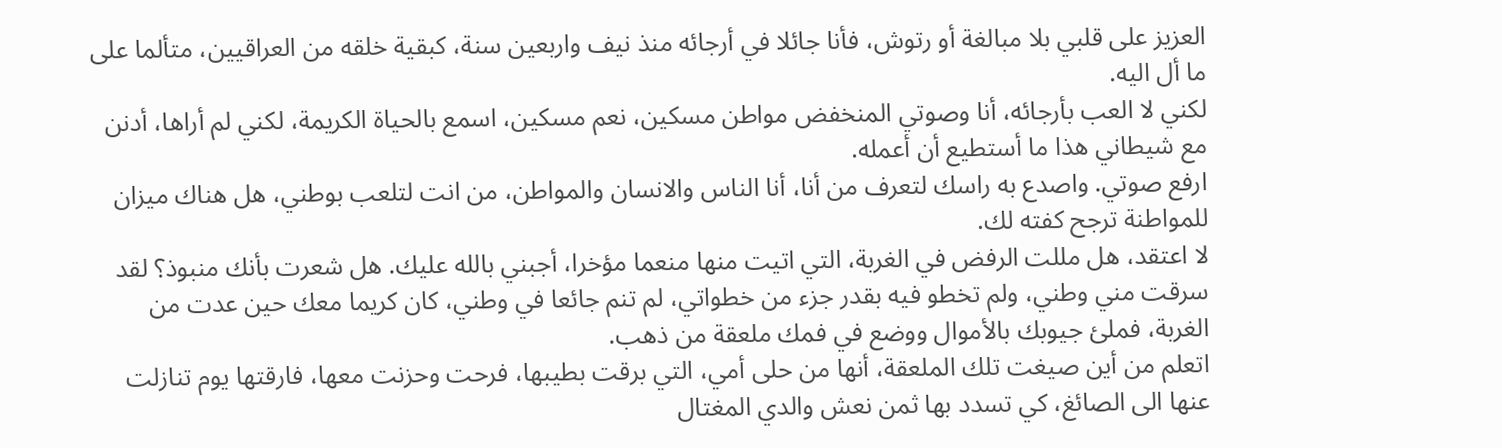العزيز على قلبي بلا مبالغة أو رتوش، فأنا جائلا في أرجائه منذ نيف واربعين سنة، كبقية خلقه من العراقيين، متألما على ما أل اليه.
لكني لا العب بأرجائه، أنا وصوتي المنخفض مواطن مسكين، نعم مسكين، اسمع بالحياة الكريمة، لكني لم أراها، أدنن مع شيطاني هذا ما أستطيع أن أعمله.
ارفع صوتي. واصدع به راسك لتعرف من أنا، أنا الناس والانسان والمواطن، من انت لتلعب بوطني، هل هناك ميزان للمواطنة ترجح كفته لك.
لا اعتقد، هل مللت الرفض في الغربة، التي اتيت منها منعما مؤخرا، أجبني بالله عليك. هل شعرت بأنك منبوذ؟ لقد سرقت مني وطني، ولم تخطو فيه بقدر جزء من خطواتي، لم تنم جائعا في وطني، كان كريما معك حين عدت من الغربة، فملئ جيوبك بالأموال ووضع في فمك ملعقة من ذهب.
اتعلم من أين صيغت تلك الملعقة، أنها من حلى أمي، التي برقت بطيبها، فرحت وحزنت معها، فارقتها يوم تنازلت عنها الى الصائغ، كي تسدد بها ثمن نعش والدي المغتال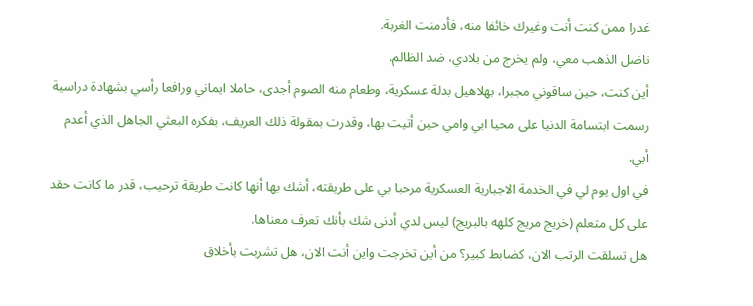غدرا ممن كنت أنت وغيرك خائفا منه، فأدمنت الغربة.
ناضل الذهب معي، ولم يخرج من بلادي، ضد الظالم.
أين كنت، حين ساقوني مجبرا، بهلاهيل بدلة عسكرية، وطعام منه الصوم أجدى، حاملا ايماني ورافعا رأسي بشهادة دراسية رسمت ابتسامة الدنيا على محيا ابي وامي حين أتيت بها، وقدرت بمقولة ذلك العريف، بفكره البعثي الجاهل الذي أعدم أبي.
في اول يوم لي في الخدمة الاجبارية العسكرية مرحبا بي على طريقته، أشك بها أنها كانت طريقة ترحيب، قدر ما كانت حقد على كل متعلم (خريج مريج كلهه بالبريج) ليس لدي أدنى شك بأنك تعرف معناها.
هل تسلقت الرتب الان، كضابط كبير؟ من أين تخرجت واين أنت الان، هل تشربت بأخلاق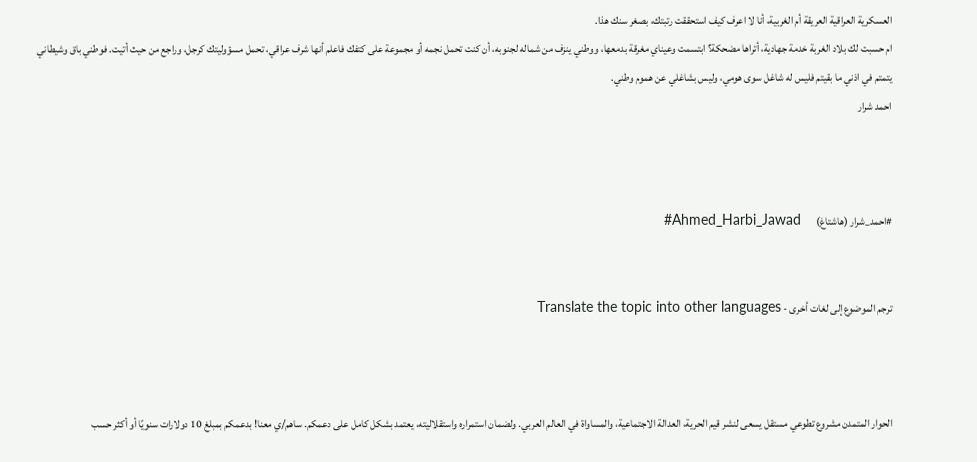العسكرية العراقية العريقة أم الغربية، أنا لا اعرف كيف استحققت رتبتك، بصغر سنك هذا.
ام حسبت لك بلاد الغربة خدمة جهادية، أتراها مضحكة؟ ابتسمت وعيناي مغرقة بدمعها، ووطني ينزف من شماله لجنوبه، أن كنت تحمل نجمه أو مجموعة على كتفك فاعلم أنها شرف عراقي، تحمل مسؤوليتك كرجل، وراجع من حيث أتيت. فوطني باق وشيطاني يتمتم في اذني ما بقيتم فليس له شاغل سوى هومي، وليس بشاغلي عن هموم وطني.
احمد شرار



#احمد_شرار (هاشتاغ)       Ahmed_Harbi_Jawad#


ترجم الموضوع إلى لغات أخرى - Translate the topic into other languages



الحوار المتمدن مشروع تطوعي مستقل يسعى لنشر قيم الحرية، العدالة الاجتماعية، والمساواة في العالم العربي. ولضمان استمراره واستقلاليته، يعتمد بشكل كامل على دعمكم. ساهم/ي معنا! بدعمكم بمبلغ 10 دولارات سنويًا أو أكثر حسب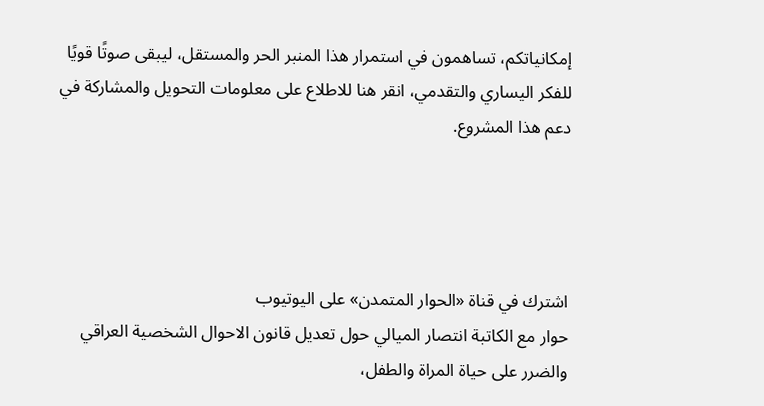إمكانياتكم، تساهمون في استمرار هذا المنبر الحر والمستقل، ليبقى صوتًا قويًا للفكر اليساري والتقدمي، انقر هنا للاطلاع على معلومات التحويل والمشاركة في دعم هذا المشروع.




اشترك في قناة «الحوار المتمدن» على اليوتيوب
حوار مع الكاتبة انتصار الميالي حول تعديل قانون الاحوال الشخصية العراقي والضرر على حياة المراة والطفل،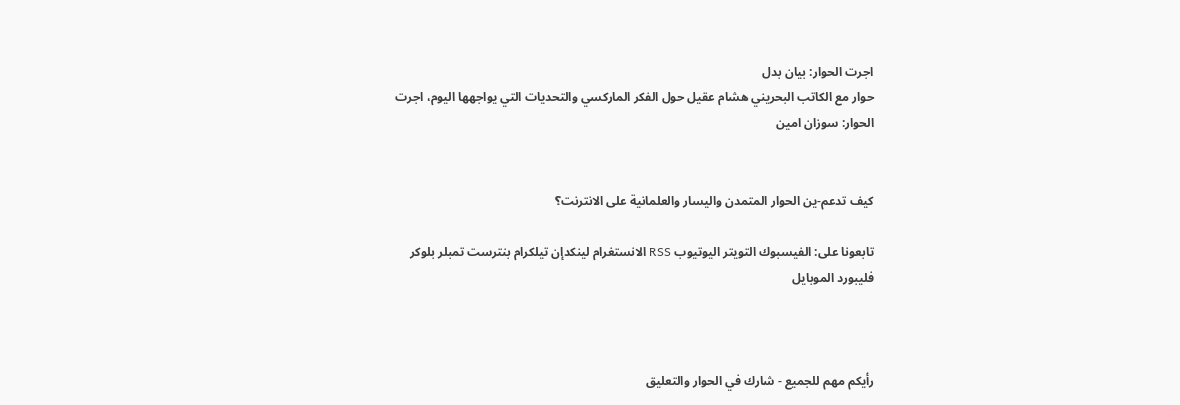اجرت الحوار: بيان بدل
حوار مع الكاتب البحريني هشام عقيل حول الفكر الماركسي والتحديات التي يواجهها اليوم، اجرت الحوار: سوزان امين


كيف تدعم-ين الحوار المتمدن واليسار والعلمانية على الانترنت؟

تابعونا على: الفيسبوك التويتر اليوتيوب RSS الانستغرام لينكدإن تيلكرام بنترست تمبلر بلوكر فليبورد الموبايل



رأيكم مهم للجميع - شارك في الحوار والتعليق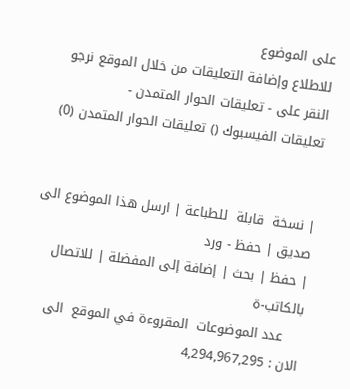على الموضوع
للاطلاع وإضافة التعليقات من خلال الموقع نرجو النقر على - تعليقات الحوار المتمدن -
تعليقات الفيسبوك () تعليقات الحوار المتمدن (0)


| نسخة  قابلة  للطباعة | ارسل هذا الموضوع الى صديق | حفظ - ورد
| حفظ | بحث | إضافة إلى المفضلة | للاتصال بالكاتب-ة
    عدد الموضوعات  المقروءة في الموقع  الى الان : 4,294,967,295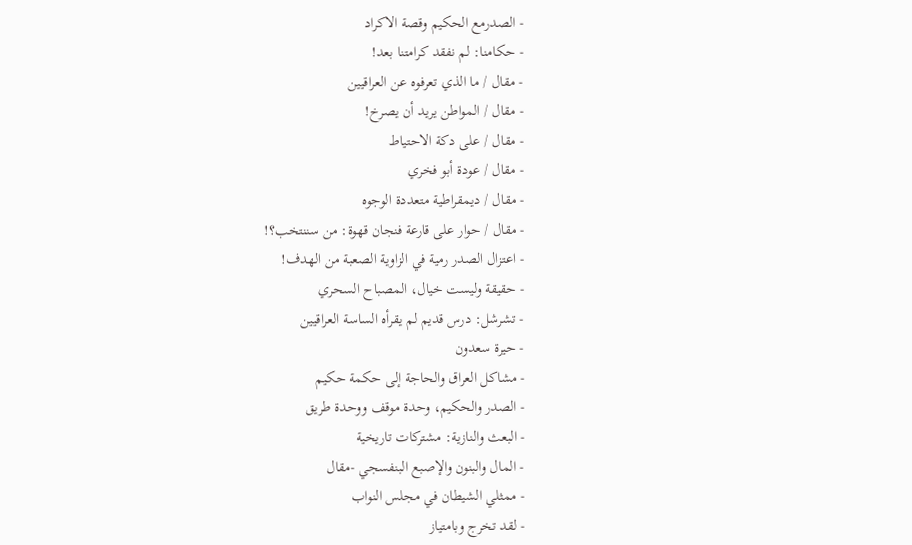- الصدرمع الحكيم وقصة الاكراد
- حكامنا: لم نفقد كرامتنا بعد!
- مقال / ما الذي تعرفوه عن العراقيين
- مقال / المواطن يريد أن يصرخ!
- مقال / على دكة الاحتياط
- مقال / عودة أبو فخري
- مقال / ديمقراطية متعددة الوجوه
- مقال / حوار على قارعة فنجان قهوة: من سننتخب؟!
- اعتزال الصدر رمية في الزاوية الصعبة من الهدف!
- حقيقة وليست خيال، المصباح السحري
- تشرشل: درس قديم لم يقرأه الساسة العراقيين
- حيرة سعدون
- مشاكل العراق والحاجة إلى حكمة حكيم
- الصدر والحكيم، وحدة موقف ووحدة طريق
- البعث والنازية: مشتركات تاريخية
- المال والبنون والإصبع البنفسجي -مقال
- ممثلي الشيطان في مجلس النواب
- لقد تخرج وبامتياز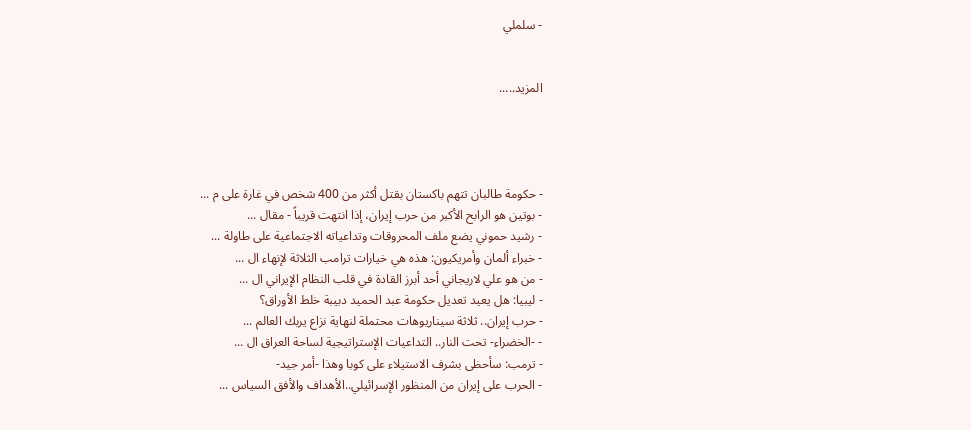- سلملي


المزيد.....




- حكومة طالبان تتهم باكستان بقتل أكثر من 400 شخص في غارة على م ...
- بوتين هو الرابح الأكبر من حرب إيران، إذا انتهت قريباً - مقال ...
- رشيد حموني يضع ملف المحروقات وتداعياته الاجتماعية على طاولة ...
- خبراء ألمان وأمريكيون: هذه هي خيارات ترامب الثلاثة لإنهاء ال ...
- من هو علي لاريجاني أحد أبرز القادة في قلب النظام الإيراني ال ...
- ليبيا: هل يعيد تعديل حكومة عبد الحميد دبيبة خلط الأوراق؟
- حرب إيران.. ثلاثة سيناريوهات محتملة لنهاية نزاع يربك العالم ...
- -الخضراء- تحت النار.. التداعيات الإستراتيجية لساحة العراق ال ...
- ترمب: سأحظى بشرف الاستيلاء على كوبا وهذا -أمر جيد-
- الحرب على إيران من المنظور الإسرائيلي..الأهداف والأفق السياس ...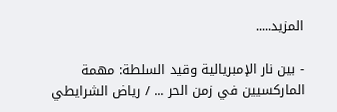المزيد.....

- بين نار الإمبريالية وقيد السلطة: مهمة الماركسيين في زمن الحر ... / رياض الشرايطي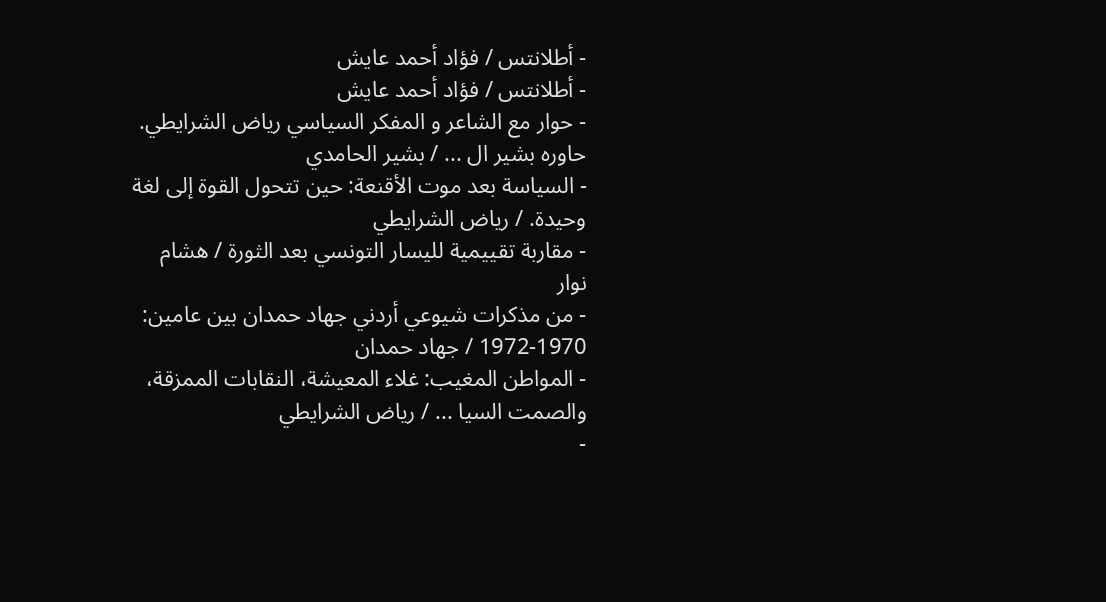- أطلانتس / فؤاد أحمد عايش
- أطلانتس / فؤاد أحمد عايش
- حوار مع الشاعر و المفكر السياسي رياض الشرايطي. حاوره بشير ال ... / بشير الحامدي
- السياسة بعد موت الأقنعة: حين تتحول القوة إلى لغة وحيدة. / رياض الشرايطي
- مقاربة تقييمية لليسار التونسي بعد الثورة / هشام نوار
- من مذكرات شيوعي أردني جهاد حمدان بين عامين: 1970-1972 / جهاد حمدان
- المواطن المغيب: غلاء المعيشة، النقابات الممزقة، والصمت السيا ... / رياض الشرايطي
-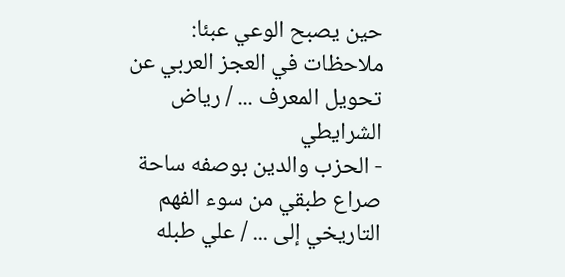حين يصبح الوعي عبئا: ملاحظات في العجز العربي عن تحويل المعرف ... / رياض الشرايطي
- الحزب والدين بوصفه ساحة صراع طبقي من سوء الفهم التاريخي إلى ... / علي طبله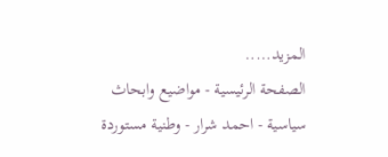المزيد.....
الصفحة الرئيسية - مواضيع وابحاث سياسية - احمد شرار - وطنية مستوردة